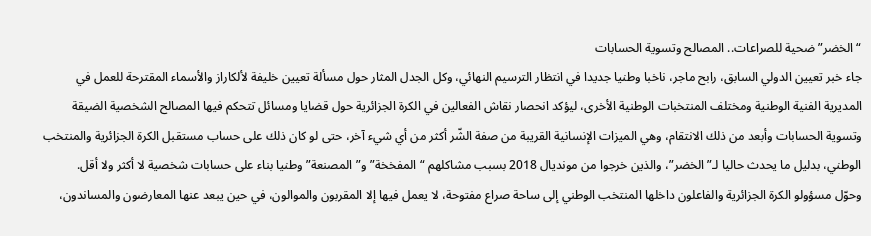“الخضر” ضحية للصراعات.. المصالح وتسوية الحسابات
جاء خبر تعيين الدولي السابق، رابح ماجر، ناخبا وطنيا جديدا في انتظار الترسيم النهائي، وكل الجدل المثار حول مسألة تعيين خليفة لألكاراز والأسماء المقترحة للعمل في المديرية الفنية الوطنية ومختلف المنتخبات الوطنية الأخرى، ليؤكد انحصار نقاش الفعالين في الكرة الجزائرية حول قضايا ومسائل تتحكم فيها المصالح الشخصية الضيقة وتسوية الحسابات وأبعد من ذلك الانتقام، وهي الميزات الإنسانية القريبة من صفة الشّر أكثر من أي شيء آخر، حتى لو كان ذلك على حساب مستقبل الكرة الجزائرية والمنتخب الوطني، بدليل ما يحدث حاليا لـ”الخضر”، والذين خرجوا من مونديال 2018 بسبب مشاكلهم “المفخخة” و”المصنعة” وطنيا بناء على حسابات شخصية لا أكثر ولا أقل.
وحوّل مسؤولو الكرة الجزائرية والفاعلون داخلها المنتخب الوطني إلى ساحة صراع مفتوحة، لا يعمل فيها إلا المقربون والموالون، في حين يبعد عنها المعارضون والمساندون،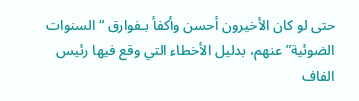حتى لو كان الأخيرون أحسن وأكفأ بـفوارق “السنوات الضوئية” عنهم، بدليل الأخطاء التي وقع فيها رئيس الفاف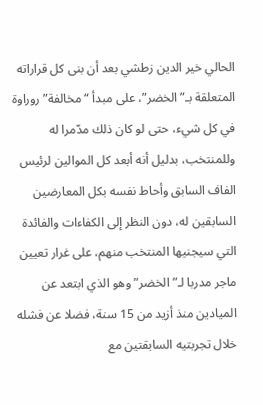الحالي خير الدين زطشي بعد أن بنى كل قراراته المتعلقة بـ”الخضر”، على مبدأ “مخالفة” روراوة في كل شيء، حتى لو كان ذلك مدّمرا له وللمنتخب، بدليل أنه أبعد كل الموالين لرئيس الفاف السابق وأحاط نفسه بكل المعارضين السابقين له، دون النظر إلى الكفاءات والفائدة التي سيجنيها المنتخب منهم، على غرار تعيين ماجر مدربا لـ”الخضر” وهو الذي ابتعد عن الميادين منذ أزيد من 15 سنة، فضلا عن فشله خلال تجربتيه السابقتين مع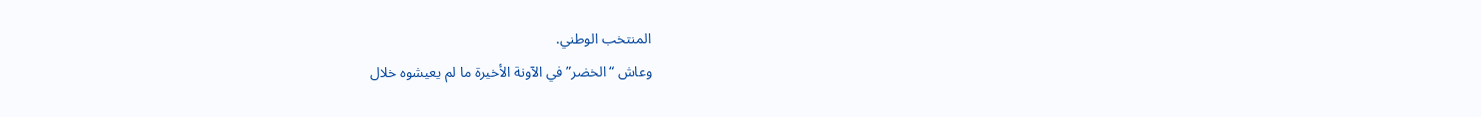المنتخب الوطني.
وعاش “الخضر” في الآونة الأخيرة ما لم يعيشوه خلال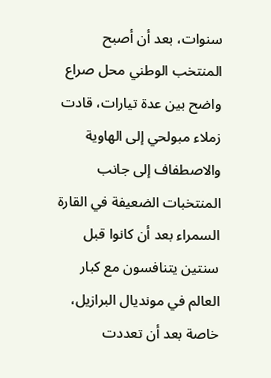سنوات، بعد أن أصبح المنتخب الوطني محل صراع واضح بين عدة تيارات، قادت زملاء مبولحي إلى الهاوية والاصطفاف إلى جانب المنتخبات الضعيفة في القارة السمراء بعد أن كانوا قبل سنتين يتنافسون مع كبار العالم في مونديال البرازيل، خاصة بعد أن تعددت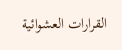القرارات العشوائية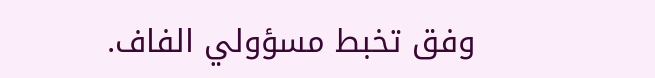وفق تخبط مسؤولي الفاف.